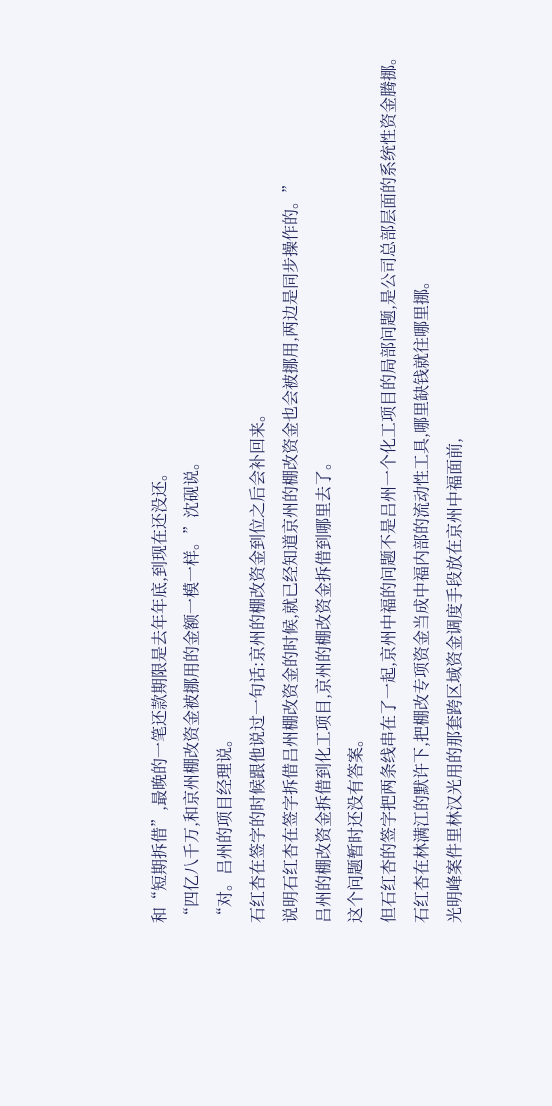和“短期拆借”,最晚的一笔还款期限是去年年底,到现在还没还。
“四亿八千万,和京州棚改资金被挪用的金额一模一样。”沈砚说。
“对。吕州的项目经理说。
石红杏在签字的时候跟他说过一句话:京州的棚改资金到位之后会补回来。
说明石红杏在签字拆借吕州棚改资金的时候,就已经知道京州的棚改资金也会被挪用,两边是同步操作的。”
吕州的棚改资金拆借到化工项目,京州的棚改资金拆借到哪里去了。
这个问题暂时还没有答案。
但石红杏的签字把两条线串在了一起,京州中福的问题不是吕州一个化工项目的局部问题,是公司总部层面的系统性资金腾挪。
石红杏在林满江的默许下,把棚改专项资金当成中福内部的流动性工具,哪里缺钱就往哪里挪。
光明峰案件里林汉光用的那套跨区域资金调度手段放在京州中福面前,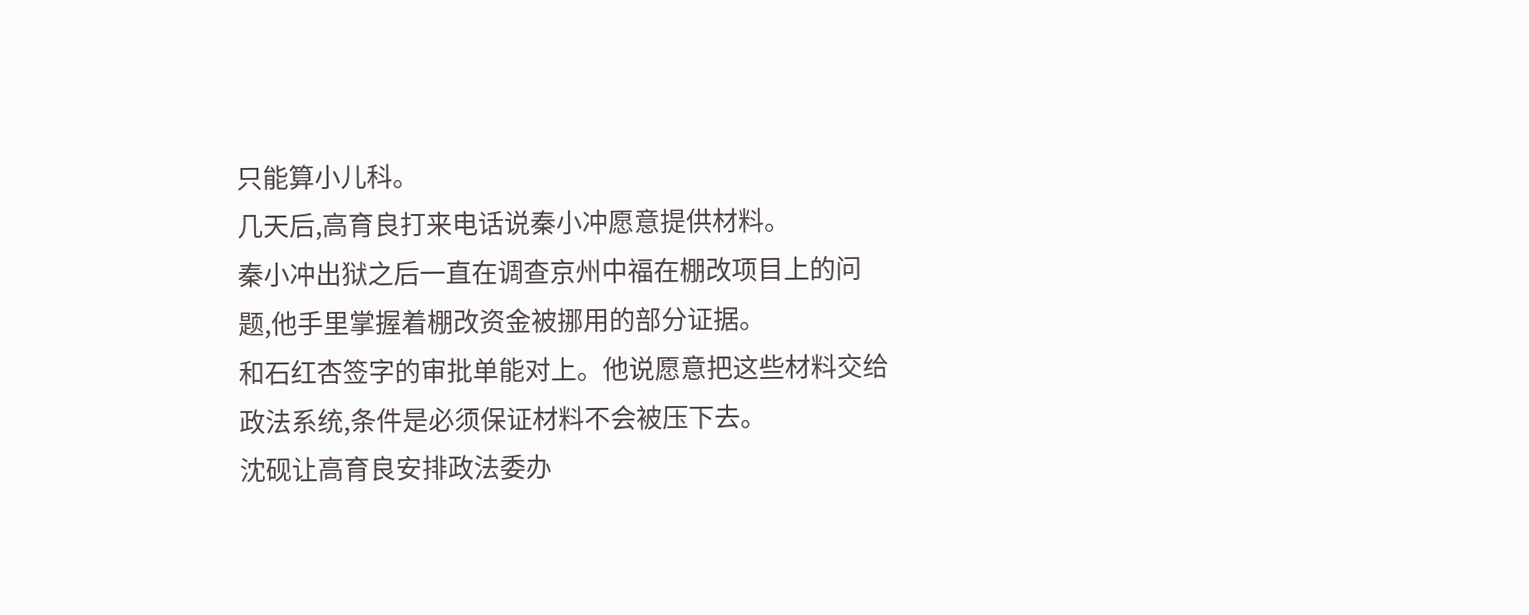只能算小儿科。
几天后,高育良打来电话说秦小冲愿意提供材料。
秦小冲出狱之后一直在调查京州中福在棚改项目上的问题,他手里掌握着棚改资金被挪用的部分证据。
和石红杏签字的审批单能对上。他说愿意把这些材料交给政法系统,条件是必须保证材料不会被压下去。
沈砚让高育良安排政法委办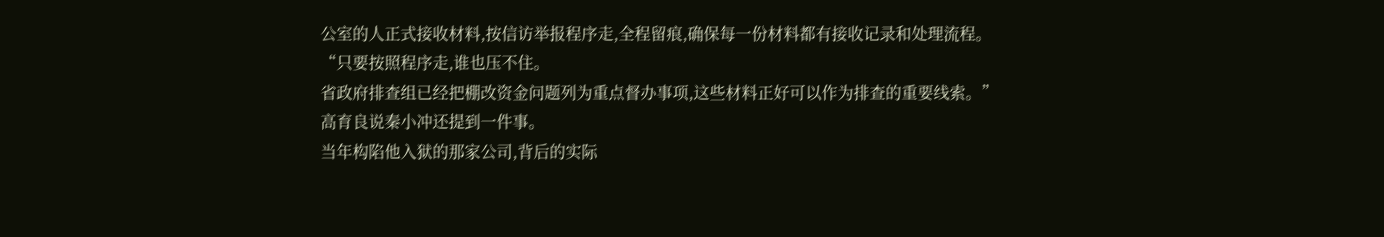公室的人正式接收材料,按信访举报程序走,全程留痕,确保每一份材料都有接收记录和处理流程。
“只要按照程序走,谁也压不住。
省政府排查组已经把棚改资金问题列为重点督办事项,这些材料正好可以作为排查的重要线索。”
高育良说秦小冲还提到一件事。
当年构陷他入狱的那家公司,背后的实际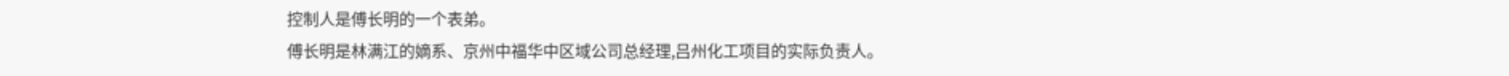控制人是傅长明的一个表弟。
傅长明是林满江的嫡系、京州中福华中区域公司总经理,吕州化工项目的实际负责人。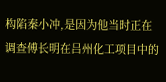构陷秦小冲,是因为他当时正在调查傅长明在吕州化工项目中的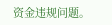资金违规问题。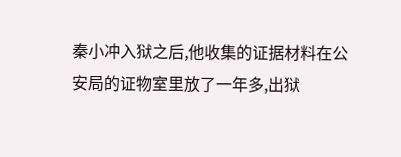秦小冲入狱之后,他收集的证据材料在公安局的证物室里放了一年多,出狱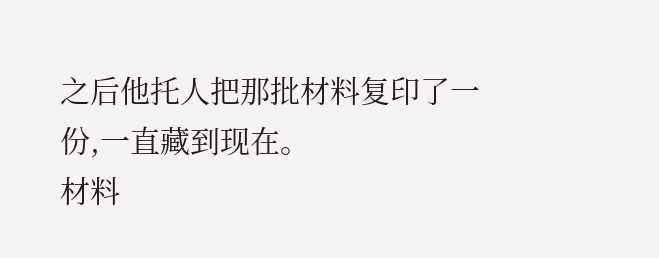之后他托人把那批材料复印了一份,一直藏到现在。
材料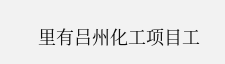里有吕州化工项目工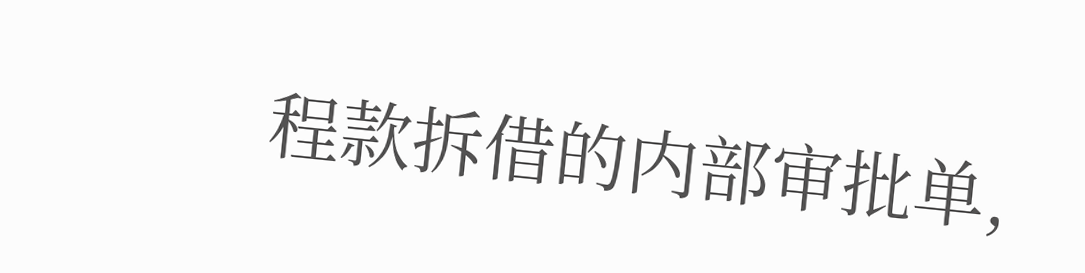程款拆借的内部审批单,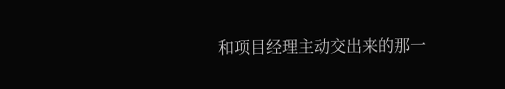和项目经理主动交出来的那一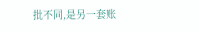批不同,是另一套账